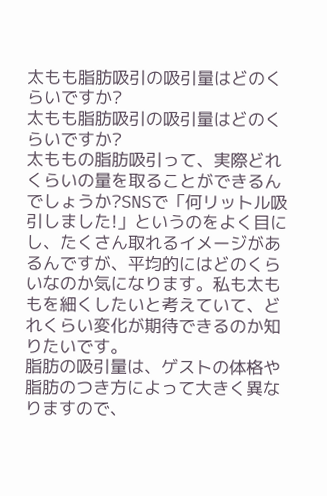太もも脂肪吸引の吸引量はどのくらいですか?
太もも脂肪吸引の吸引量はどのくらいですか?
太ももの脂肪吸引って、実際どれくらいの量を取ることができるんでしょうか?SNSで「何リットル吸引しました!」というのをよく目にし、たくさん取れるイメージがあるんですが、平均的にはどのくらいなのか気になります。私も太ももを細くしたいと考えていて、どれくらい変化が期待できるのか知りたいです。
脂肪の吸引量は、ゲストの体格や脂肪のつき方によって大きく異なりますので、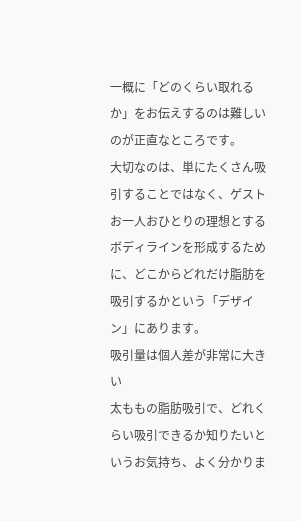一概に「どのくらい取れるか」をお伝えするのは難しいのが正直なところです。
大切なのは、単にたくさん吸引することではなく、ゲストお一人おひとりの理想とするボディラインを形成するために、どこからどれだけ脂肪を吸引するかという「デザイン」にあります。
吸引量は個人差が非常に大きい
太ももの脂肪吸引で、どれくらい吸引できるか知りたいというお気持ち、よく分かりま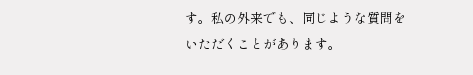す。私の外来でも、同じような質問をいただくことがあります。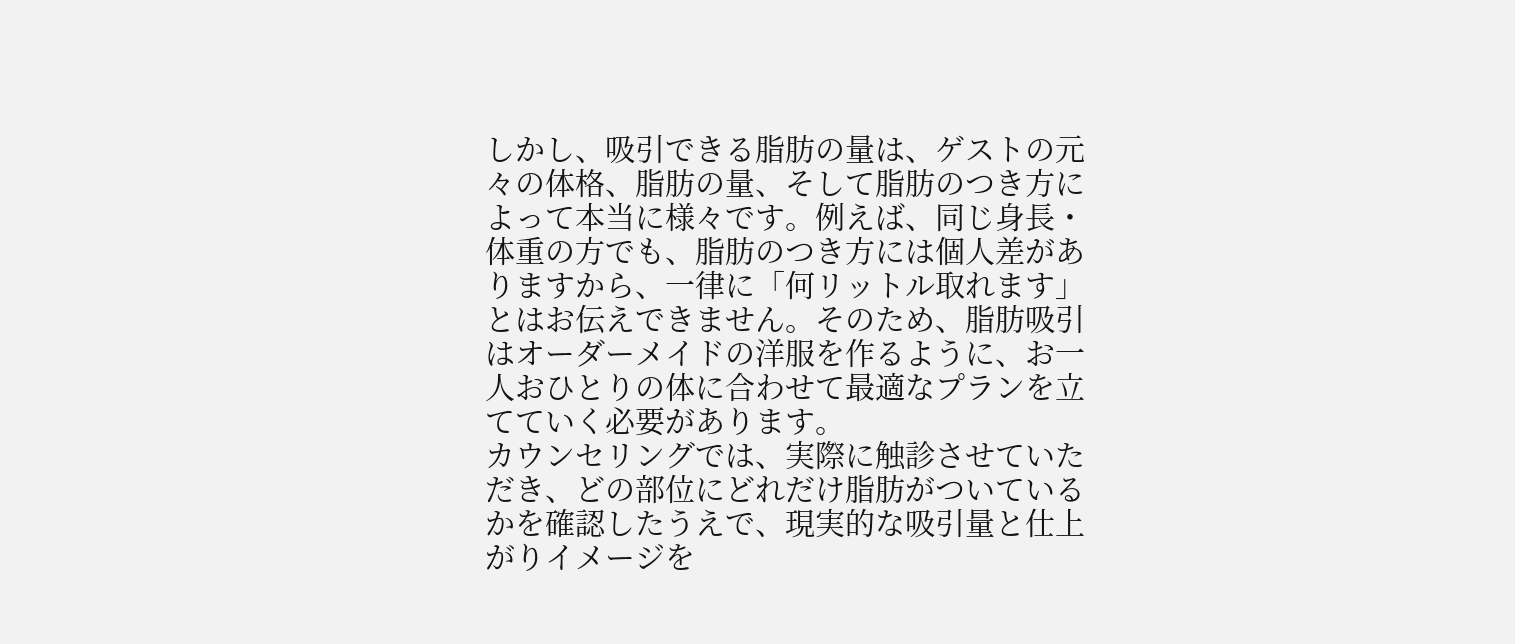しかし、吸引できる脂肪の量は、ゲストの元々の体格、脂肪の量、そして脂肪のつき方によって本当に様々です。例えば、同じ身長・体重の方でも、脂肪のつき方には個人差がありますから、一律に「何リットル取れます」とはお伝えできません。そのため、脂肪吸引はオーダーメイドの洋服を作るように、お一人おひとりの体に合わせて最適なプランを立てていく必要があります。
カウンセリングでは、実際に触診させていただき、どの部位にどれだけ脂肪がついているかを確認したうえで、現実的な吸引量と仕上がりイメージを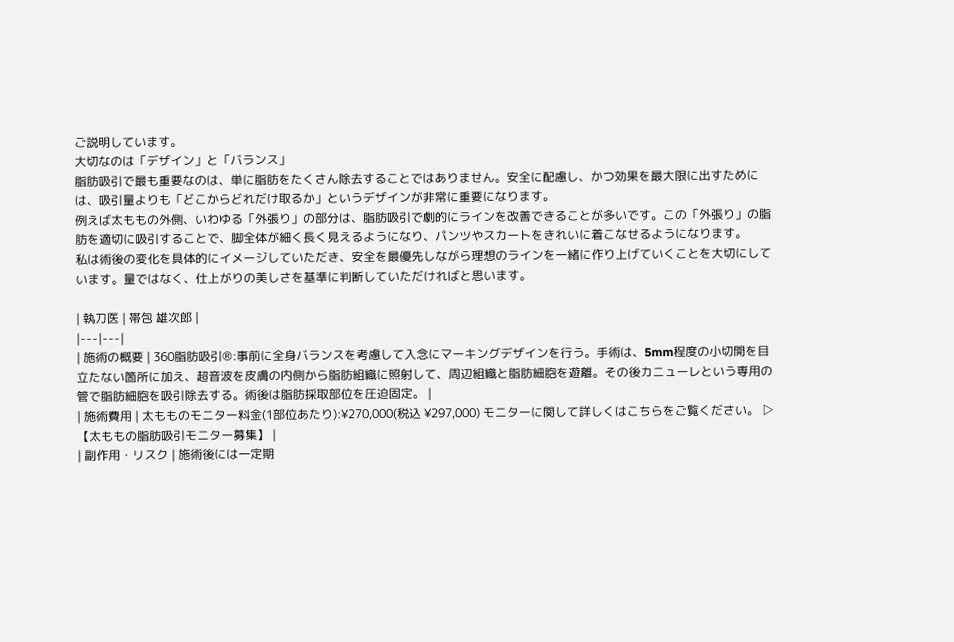ご説明しています。
大切なのは「デザイン」と「バランス」
脂肪吸引で最も重要なのは、単に脂肪をたくさん除去することではありません。安全に配慮し、かつ効果を最大限に出すためには、吸引量よりも「どこからどれだけ取るか」というデザインが非常に重要になります。
例えば太ももの外側、いわゆる「外張り」の部分は、脂肪吸引で劇的にラインを改善できることが多いです。この「外張り」の脂肪を適切に吸引することで、脚全体が細く長く見えるようになり、パンツやスカートをきれいに着こなせるようになります。
私は術後の変化を具体的にイメージしていただき、安全を最優先しながら理想のラインを一緒に作り上げていくことを大切にしています。量ではなく、仕上がりの美しさを基準に判断していただければと思います。

| 執刀医 | 帯包 雄次郎 |
|---|---|
| 施術の概要 | 360脂肪吸引®:事前に全身バランスを考慮して入念にマーキングデザインを行う。手術は、5mm程度の小切開を目立たない箇所に加え、超音波を皮膚の内側から脂肪組織に照射して、周辺組織と脂肪細胞を遊離。その後カニューレという専用の管で脂肪細胞を吸引除去する。術後は脂肪採取部位を圧迫固定。 |
| 施術費用 | 太もものモニター料金(1部位あたり):¥270,000(税込 ¥297,000) モニターに関して詳しくはこちらをご覧ください。 ▷【太ももの脂肪吸引モニター募集】 |
| 副作用・リスク | 施術後には一定期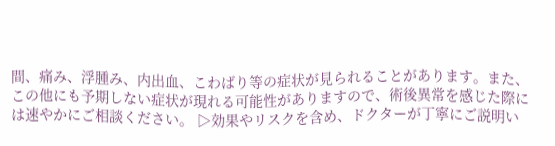間、痛み、浮腫み、内出血、こわばり等の症状が見られることがあります。また、この他にも予期しない症状が現れる可能性がありますので、術後異常を感じた際には速やかにご相談ください。 ▷効果やリスクを含め、ドクターが丁寧にご説明い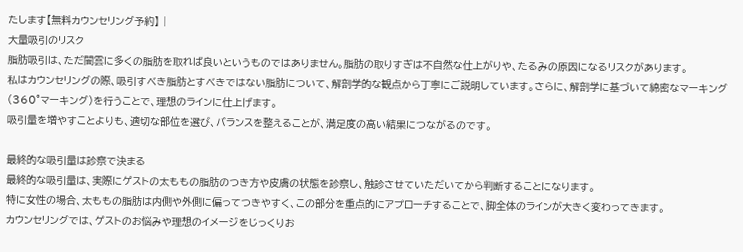たします【無料カウンセリング予約】 |
大量吸引のリスク
脂肪吸引は、ただ闇雲に多くの脂肪を取れば良いというものではありません。脂肪の取りすぎは不自然な仕上がりや、たるみの原因になるリスクがあります。
私はカウンセリングの際、吸引すべき脂肪とすべきではない脂肪について、解剖学的な観点から丁寧にご説明しています。さらに、解剖学に基づいて綿密なマーキング(360°マーキング)を行うことで、理想のラインに仕上げます。
吸引量を増やすことよりも、適切な部位を選び、バランスを整えることが、満足度の高い結果につながるのです。

最終的な吸引量は診察で決まる
最終的な吸引量は、実際にゲストの太ももの脂肪のつき方や皮膚の状態を診察し、触診させていただいてから判断することになります。
特に女性の場合、太ももの脂肪は内側や外側に偏ってつきやすく、この部分を重点的にアプローチすることで、脚全体のラインが大きく変わってきます。
カウンセリングでは、ゲストのお悩みや理想のイメージをじっくりお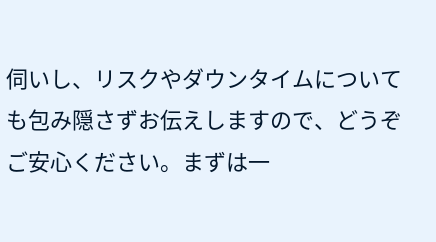伺いし、リスクやダウンタイムについても包み隠さずお伝えしますので、どうぞご安心ください。まずは一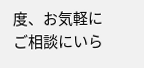度、お気軽にご相談にいら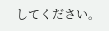してください。